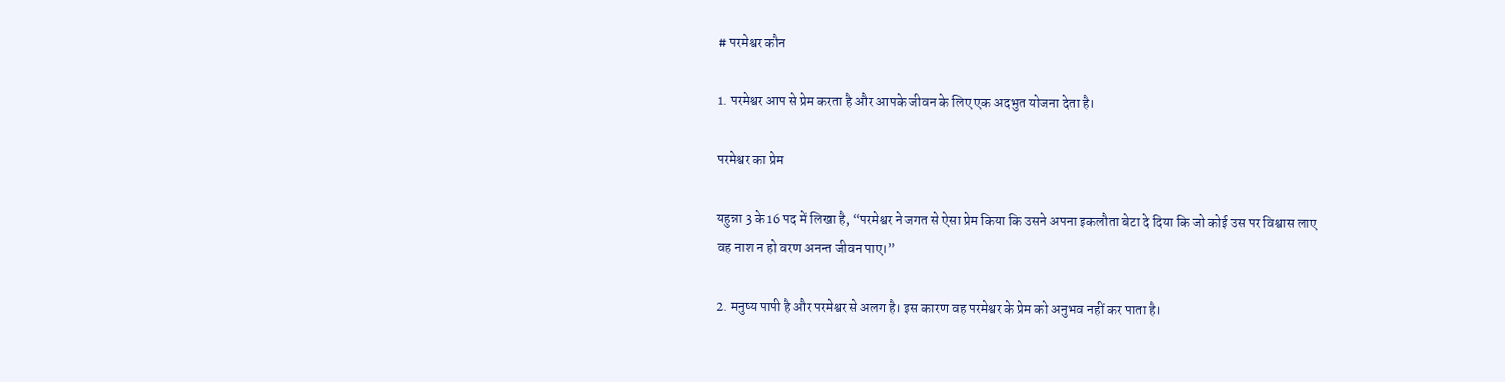# परमेश्वर कौन

1. परमेश्वर आप से प्रेम करता है और आपके जीवन के लिए एक अदभुत योजना देता है।

परमेश्वर का प्रेम

यहुन्ना 3 के 16 पद में लिखा है, “परमेश्वर ने जगत से ऐसा प्रेम किया कि उसने अपना इकलौता बेटा दे दिया कि जो कोई उस पर विश्वास लाए वह नाश न हो वरण अनन्त जीवन पाए।”

2. मनुष्य पापी है और परमेश्वर से अलग है। इस कारण वह परमेश्वर के प्रेम को अनुभव नहीं कर पाता है।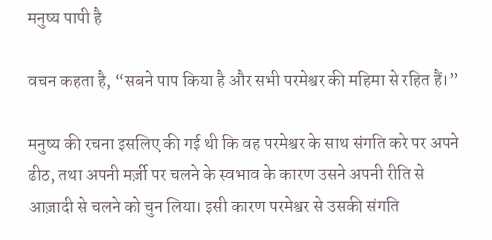मनुष्य पापी है

वचन कहता है, “सबने पाप किया है और सभी परमेश्वर की महिमा से रहित हैं।”

मनुष्य की रचना इसलिए की गई थी कि वह परमेश्वर के साथ संगति करे पर अपने ढीठ, तथा अपनी मर्ज़ी पर चलने के स्वभाव के कारण उसने अपनी रीति से आज़ादी से चलने को चुन लिया। इसी कारण परमेश्वर से उसकी संगति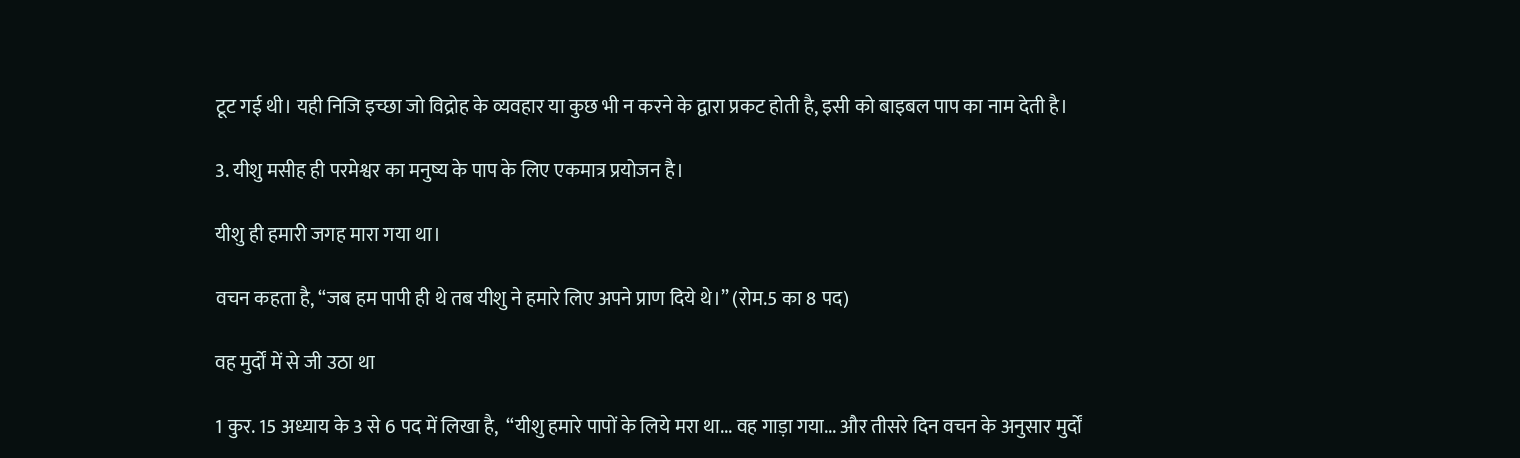टूट गई थी। यही निजि इच्छा जो विद्रोह के व्यवहार या कुछ भी न करने के द्वारा प्रकट होती है, इसी को बाइबल पाप का नाम देती है।

3. यीशु मसीह ही परमेश्वर का मनुष्य के पाप के लिए एकमात्र प्रयोजन है।

यीशु ही हमारी जगह मारा गया था।

वचन कहता है, “जब हम पापी ही थे तब यीशु ने हमारे लिए अपने प्राण दिये थे।” (रोम.5 का 8 पद)

वह मुर्दों में से जी उठा था

1 कुर. 15 अध्याय के 3 से 6 पद में लिखा है,  “यीशु हमारे पापों के लिये मरा था... वह गाड़ा गया... और तीसरे दिन वचन के अनुसार मुर्दों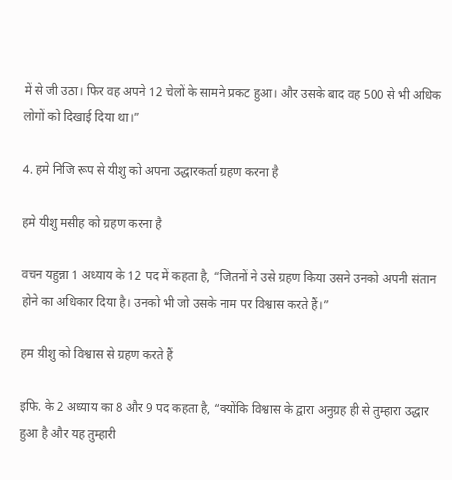में से जी उठा। फिर वह अपने 12 चेलों के सामने प्रकट हुआ। और उसके बाद वह 500 से भी अधिक लोगों को दिखाई दिया था।”

4. हमे निजि रूप से यीशु को अपना उद्धारकर्ता ग्रहण करना है

हमे यीशु मसीह को ग्रहण करना है

वचन यहुन्ना 1 अध्याय के 12 पद में कहता है, “जितनों ने उसे ग्रहण किया उसने उनको अपनी संतान होने का अधिकार दिया है। उनको भी जो उसके नाम पर विश्वास करते हैं।”

हम य़ीशु को विश्वास से ग्रहण करते हैं

इफि. के 2 अध्याय का 8 और 9 पद कहता है, “क्योंकि विश्वास के द्वारा अनुग्रह ही से तुम्हारा उद्धार हुआ है और यह तुम्हारी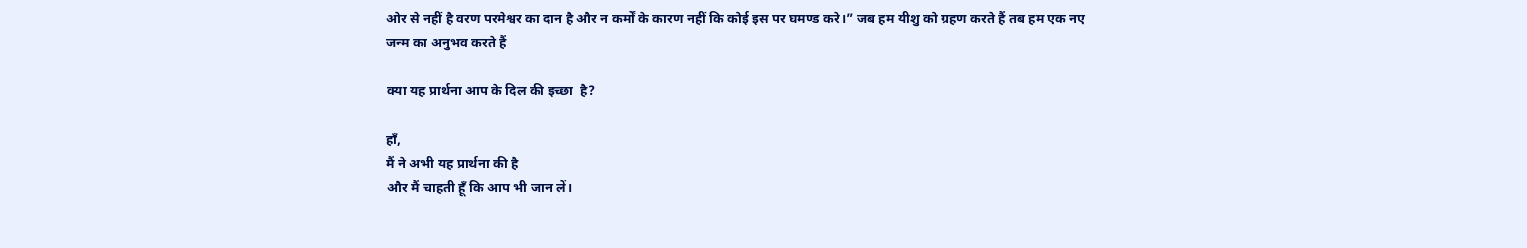ओर से नहीं है वरण परमेश्वर का दान है और न कर्मों के कारण नहीं कि कोई इस पर घमण्ड करे।” जब हम यीशु को ग्रहण करते हैं तब हम एक नए जन्म का अनुभव करते हैं

क्या यह प्रार्थना आप के दिल की इच्छा  है?

हाँ,
मैं ने अभी यह प्रार्थना की है
और मैं चाहती हूँ कि आप भी जान लें।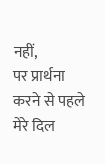नहीं,
पर प्रार्थना करने से पहले
मेरे दिल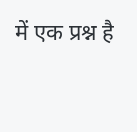में एक प्रश्न है